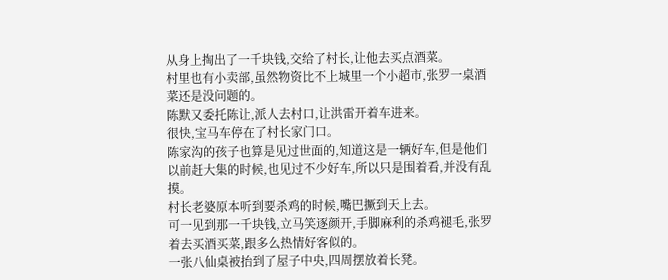从身上掏出了一千块钱,交给了村长,让他去买点酒菜。
村里也有小卖部,虽然物资比不上城里一个小超市,张罗一桌酒菜还是没问题的。
陈默又委托陈让,派人去村口,让洪雷开着车进来。
很快,宝马车停在了村长家门口。
陈家沟的孩子也算是见过世面的,知道这是一辆好车,但是他们以前赶大集的时候,也见过不少好车,所以只是围着看,并没有乱摸。
村长老婆原本听到要杀鸡的时候,嘴巴撅到天上去。
可一见到那一千块钱,立马笑逐颜开,手脚麻利的杀鸡褪毛,张罗着去买酒买菜,跟多么热情好客似的。
一张八仙桌被抬到了屋子中央,四周摆放着长凳。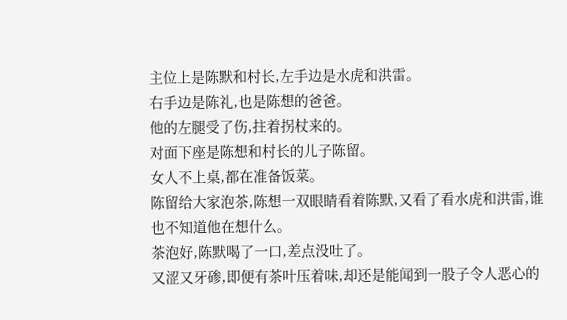主位上是陈默和村长,左手边是水虎和洪雷。
右手边是陈礼,也是陈想的爸爸。
他的左腿受了伤,拄着拐杖来的。
对面下座是陈想和村长的儿子陈留。
女人不上桌,都在准备饭菜。
陈留给大家泡茶,陈想一双眼睛看着陈默,又看了看水虎和洪雷,谁也不知道他在想什么。
茶泡好,陈默喝了一口,差点没吐了。
又涩又牙碜,即便有茶叶压着味,却还是能闻到一股子令人恶心的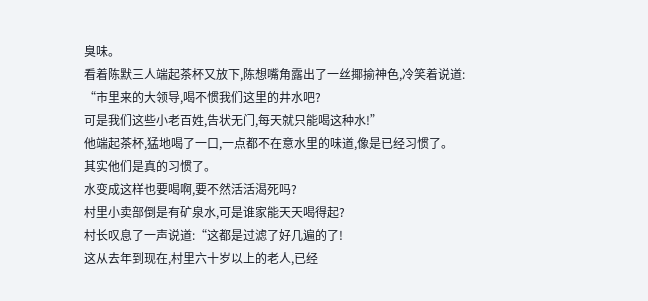臭味。
看着陈默三人端起茶杯又放下,陈想嘴角露出了一丝揶揄神色,冷笑着说道:
“市里来的大领导,喝不惯我们这里的井水吧?
可是我们这些小老百姓,告状无门,每天就只能喝这种水!”
他端起茶杯,猛地喝了一口,一点都不在意水里的味道,像是已经习惯了。
其实他们是真的习惯了。
水变成这样也要喝啊,要不然活活渴死吗?
村里小卖部倒是有矿泉水,可是谁家能天天喝得起?
村长叹息了一声说道:“这都是过滤了好几遍的了!
这从去年到现在,村里六十岁以上的老人,已经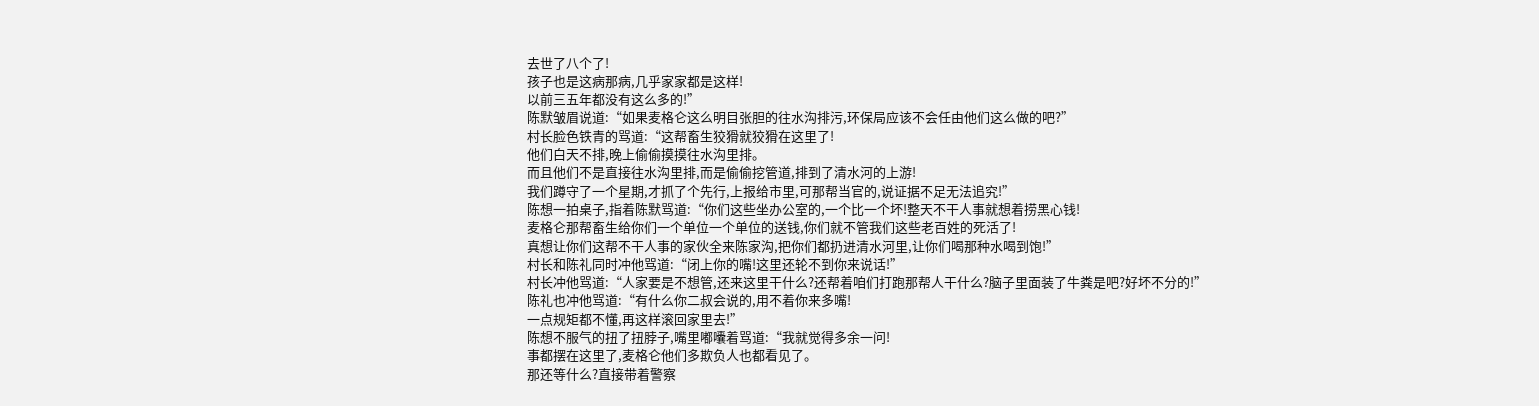去世了八个了!
孩子也是这病那病,几乎家家都是这样!
以前三五年都没有这么多的!”
陈默皱眉说道:“如果麦格仑这么明目张胆的往水沟排污,环保局应该不会任由他们这么做的吧?”
村长脸色铁青的骂道:“这帮畜生狡猾就狡猾在这里了!
他们白天不排,晚上偷偷摸摸往水沟里排。
而且他们不是直接往水沟里排,而是偷偷挖管道,排到了清水河的上游!
我们蹲守了一个星期,才抓了个先行,上报给市里,可那帮当官的,说证据不足无法追究!”
陈想一拍桌子,指着陈默骂道:“你们这些坐办公室的,一个比一个坏!整天不干人事就想着捞黑心钱!
麦格仑那帮畜生给你们一个单位一个单位的送钱,你们就不管我们这些老百姓的死活了!
真想让你们这帮不干人事的家伙全来陈家沟,把你们都扔进清水河里,让你们喝那种水喝到饱!”
村长和陈礼同时冲他骂道:“闭上你的嘴!这里还轮不到你来说话!”
村长冲他骂道:“人家要是不想管,还来这里干什么?还帮着咱们打跑那帮人干什么?脑子里面装了牛粪是吧?好坏不分的!”
陈礼也冲他骂道:“有什么你二叔会说的,用不着你来多嘴!
一点规矩都不懂,再这样滚回家里去!”
陈想不服气的扭了扭脖子,嘴里嘟囔着骂道:“我就觉得多余一问!
事都摆在这里了,麦格仑他们多欺负人也都看见了。
那还等什么?直接带着警察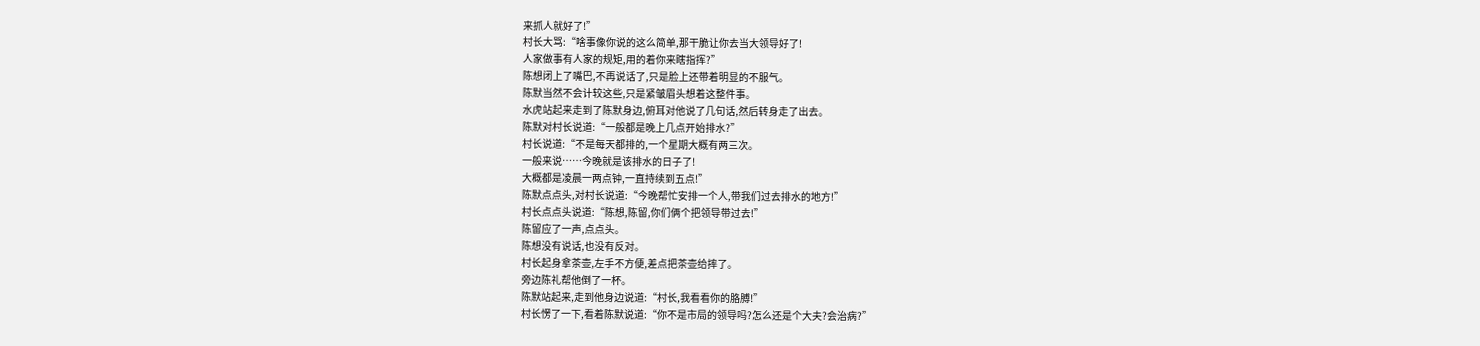来抓人就好了!”
村长大骂:“啥事像你说的这么简单,那干脆让你去当大领导好了!
人家做事有人家的规矩,用的着你来瞎指挥?”
陈想闭上了嘴巴,不再说话了,只是脸上还带着明显的不服气。
陈默当然不会计较这些,只是紧皱眉头想着这整件事。
水虎站起来走到了陈默身边,俯耳对他说了几句话,然后转身走了出去。
陈默对村长说道:“一般都是晚上几点开始排水?”
村长说道:“不是每天都排的,一个星期大概有两三次。
一般来说……今晚就是该排水的日子了!
大概都是凌晨一两点钟,一直持续到五点!”
陈默点点头,对村长说道:“今晚帮忙安排一个人,带我们过去排水的地方!”
村长点点头说道:“陈想,陈留,你们俩个把领导带过去!”
陈留应了一声,点点头。
陈想没有说话,也没有反对。
村长起身拿茶壶,左手不方便,差点把茶壶给摔了。
旁边陈礼帮他倒了一杯。
陈默站起来,走到他身边说道:“村长,我看看你的胳膊!”
村长愣了一下,看着陈默说道:“你不是市局的领导吗?怎么还是个大夫?会治病?”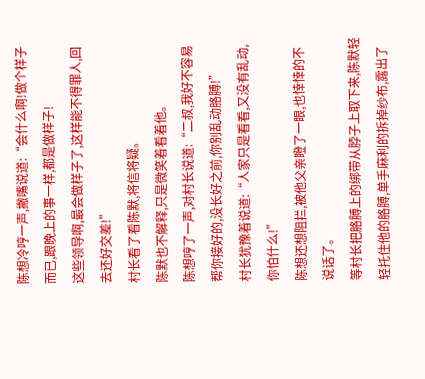陈想冷哼一声,撇嘴说道:“会什么啊!做个样子而已,跟晚上的事一样,都是做样子!
这些领导啊,最会做样子了,这样能不得罪人,回去还好交差!”
村长看了看陈默,将信将疑。
陈默也不解释,只是微笑着看着他。
陈想哼了一声,对村长说道:“二叔,我好不容易帮你接好的,没长好之前,你别乱动胳膊!”
村长犹豫着说道:“人家只是看看,又没有乱动,你怕什么!”
陈想还想阻拦,被他父亲瞪了一眼,也悻悻的不说话了。
等村长把胳膊上的绑带从脖子上取下来,陈默轻轻托住他的胳膊,单手麻利的拆掉纱布,露出了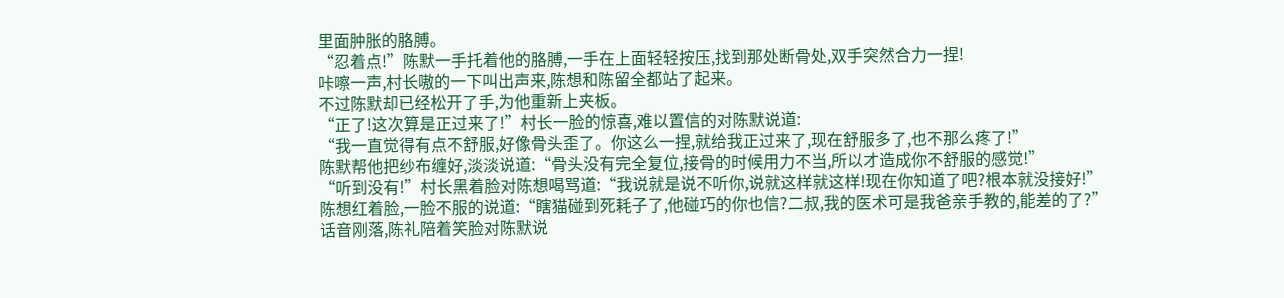里面肿胀的胳膊。
“忍着点!”陈默一手托着他的胳膊,一手在上面轻轻按压,找到那处断骨处,双手突然合力一捏!
咔嚓一声,村长嗷的一下叫出声来,陈想和陈留全都站了起来。
不过陈默却已经松开了手,为他重新上夹板。
“正了!这次算是正过来了!”村长一脸的惊喜,难以置信的对陈默说道:
“我一直觉得有点不舒服,好像骨头歪了。你这么一捏,就给我正过来了,现在舒服多了,也不那么疼了!”
陈默帮他把纱布缠好,淡淡说道:“骨头没有完全复位,接骨的时候用力不当,所以才造成你不舒服的感觉!”
“听到没有!”村长黑着脸对陈想喝骂道:“我说就是说不听你,说就这样就这样!现在你知道了吧?根本就没接好!”
陈想红着脸,一脸不服的说道:“瞎猫碰到死耗子了,他碰巧的你也信?二叔,我的医术可是我爸亲手教的,能差的了?”
话音刚落,陈礼陪着笑脸对陈默说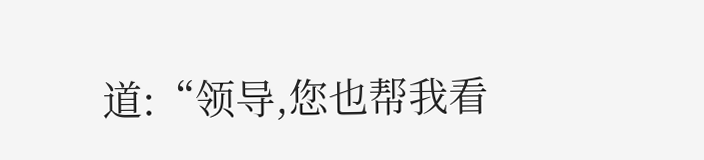道:“领导,您也帮我看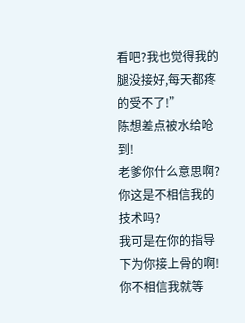看吧?我也觉得我的腿没接好,每天都疼的受不了!”
陈想差点被水给呛到!
老爹你什么意思啊?
你这是不相信我的技术吗?
我可是在你的指导下为你接上骨的啊!
你不相信我就等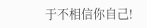于不相信你自己!